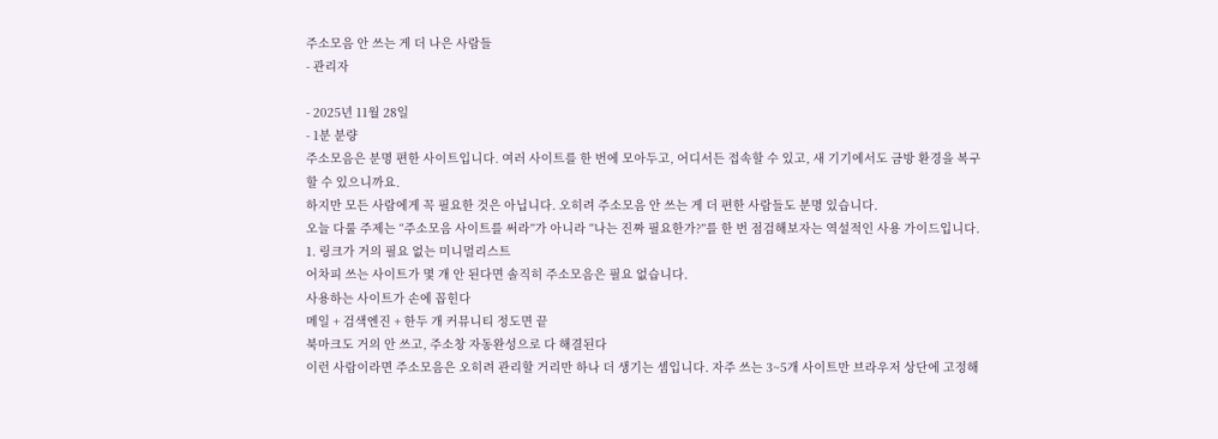주소모음 안 쓰는 게 더 나은 사람들
- 관리자

- 2025년 11월 28일
- 1분 분량
주소모음은 분명 편한 사이트입니다. 여러 사이트를 한 번에 모아두고, 어디서든 접속할 수 있고, 새 기기에서도 금방 환경을 복구할 수 있으니까요.
하지만 모든 사람에게 꼭 필요한 것은 아닙니다. 오히려 주소모음 안 쓰는 게 더 편한 사람들도 분명 있습니다.
오늘 다룰 주제는 “주소모음 사이트를 써라”가 아니라 “나는 진짜 필요한가?”를 한 번 점검해보자는 역설적인 사용 가이드입니다.
1. 링크가 거의 필요 없는 미니멀리스트
어차피 쓰는 사이트가 몇 개 안 된다면 솔직히 주소모음은 필요 없습니다.
사용하는 사이트가 손에 꼽힌다
메일 + 검색엔진 + 한두 개 커뮤니티 정도면 끝
북마크도 거의 안 쓰고, 주소창 자동완성으로 다 해결된다
이런 사람이라면 주소모음은 오히려 관리할 거리만 하나 더 생기는 셈입니다. 자주 쓰는 3~5개 사이트만 브라우저 상단에 고정해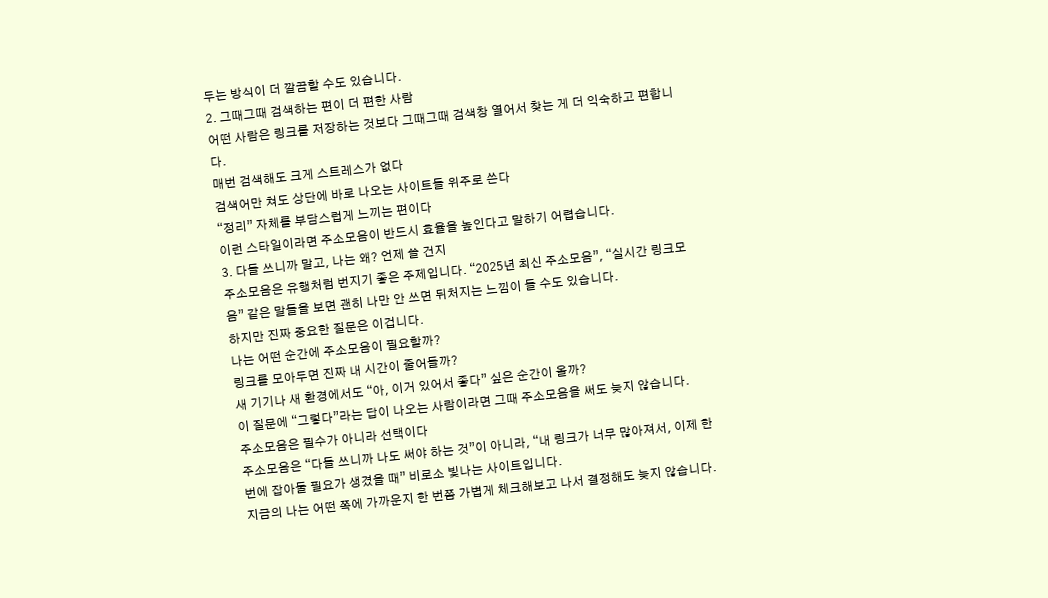두는 방식이 더 깔끔할 수도 있습니다.
2. 그때그때 검색하는 편이 더 편한 사람
어떤 사람은 링크를 저장하는 것보다 그때그때 검색창 열어서 찾는 게 더 익숙하고 편합니다.
매번 검색해도 크게 스트레스가 없다
검색어만 쳐도 상단에 바로 나오는 사이트들 위주로 쓴다
“정리” 자체를 부담스럽게 느끼는 편이다
이런 스타일이라면 주소모음이 반드시 효율을 높인다고 말하기 어렵습니다.
3. 다들 쓰니까 말고, 나는 왜? 언제 쓸 건지
주소모음은 유행처럼 번지기 좋은 주제입니다. “2025년 최신 주소모음”, “실시간 링크모음” 같은 말들을 보면 괜히 나만 안 쓰면 뒤처지는 느낌이 들 수도 있습니다.
하지만 진짜 중요한 질문은 이겁니다.
나는 어떤 순간에 주소모음이 필요할까?
링크를 모아두면 진짜 내 시간이 줄어들까?
새 기기나 새 환경에서도 “아, 이거 있어서 좋다” 싶은 순간이 올까?
이 질문에 “그렇다”라는 답이 나오는 사람이라면 그때 주소모음을 써도 늦지 않습니다.
주소모음은 필수가 아니라 선택이다
주소모음은 “다들 쓰니까 나도 써야 하는 것”이 아니라, “내 링크가 너무 많아져서, 이제 한 번에 잡아둘 필요가 생겼을 때” 비로소 빛나는 사이트입니다.
지금의 나는 어떤 쪽에 가까운지 한 번쯤 가볍게 체크해보고 나서 결정해도 늦지 않습니다.